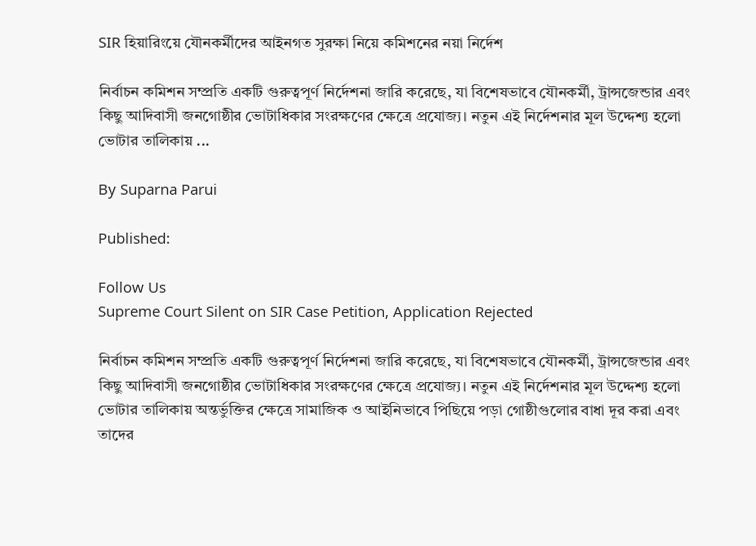SIR হিয়ারিংয়ে যৌনকর্মীদের আইনগত সুরক্ষা নিয়ে কমিশনের নয়া নির্দেশ

নির্বাচন কমিশন সম্প্রতি একটি গুরুত্বপূর্ণ নির্দেশনা জারি করেছে, যা বিশেষভাবে যৌনকর্মী, ট্রান্সজেন্ডার এবং কিছু আদিবাসী জনগোষ্ঠীর ভোটাধিকার সংরক্ষণের ক্ষেত্রে প্রযোজ্য। নতুন এই নির্দেশনার মূল উদ্দেশ্য হলো ভোটার তালিকায় ...

By Suparna Parui

Published:

Follow Us
Supreme Court Silent on SIR Case Petition, Application Rejected

নির্বাচন কমিশন সম্প্রতি একটি গুরুত্বপূর্ণ নির্দেশনা জারি করেছে, যা বিশেষভাবে যৌনকর্মী, ট্রান্সজেন্ডার এবং কিছু আদিবাসী জনগোষ্ঠীর ভোটাধিকার সংরক্ষণের ক্ষেত্রে প্রযোজ্য। নতুন এই নির্দেশনার মূল উদ্দেশ্য হলো ভোটার তালিকায় অন্তর্ভুক্তির ক্ষেত্রে সামাজিক ও আইনিভাবে পিছিয়ে পড়া গোষ্ঠীগুলোর বাধা দূর করা এবং তাদের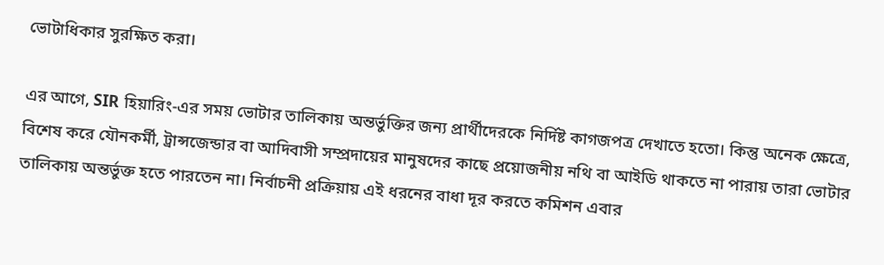ভোটাধিকার সুরক্ষিত করা।

এর আগে, SIR হিয়ারিং-এর সময় ভোটার তালিকায় অন্তর্ভুক্তির জন্য প্রার্থীদেরকে নির্দিষ্ট কাগজপত্র দেখাতে হতো। কিন্তু অনেক ক্ষেত্রে, বিশেষ করে যৌনকর্মী, ট্রান্সজেন্ডার বা আদিবাসী সম্প্রদায়ের মানুষদের কাছে প্রয়োজনীয় নথি বা আইডি থাকতে না পারায় তারা ভোটার তালিকায় অন্তর্ভুক্ত হতে পারতেন না। নির্বাচনী প্রক্রিয়ায় এই ধরনের বাধা দূর করতে কমিশন এবার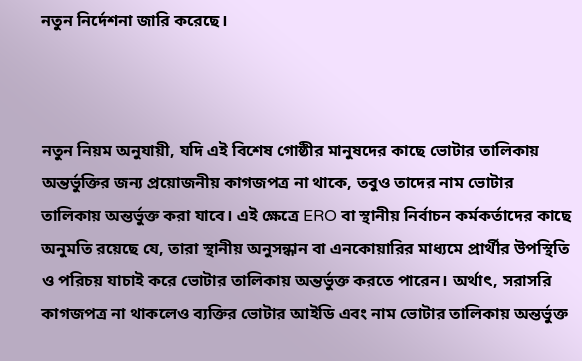নতুন নির্দেশনা জারি করেছে।



নতুন নিয়ম অনুযায়ী, যদি এই বিশেষ গোষ্ঠীর মানুষদের কাছে ভোটার তালিকায় অন্তর্ভুক্তির জন্য প্রয়োজনীয় কাগজপত্র না থাকে, তবুও তাদের নাম ভোটার তালিকায় অন্তর্ভুক্ত করা যাবে। এই ক্ষেত্রে ERO বা স্থানীয় নির্বাচন কর্মকর্তাদের কাছে অনুমতি রয়েছে যে, তারা স্থানীয় অনুসন্ধান বা এনকোয়ারির মাধ্যমে প্রার্থীর উপস্থিতি ও পরিচয় যাচাই করে ভোটার তালিকায় অন্তর্ভুক্ত করতে পারেন। অর্থাৎ, সরাসরি কাগজপত্র না থাকলেও ব্যক্তির ভোটার আইডি এবং নাম ভোটার তালিকায় অন্তর্ভুক্ত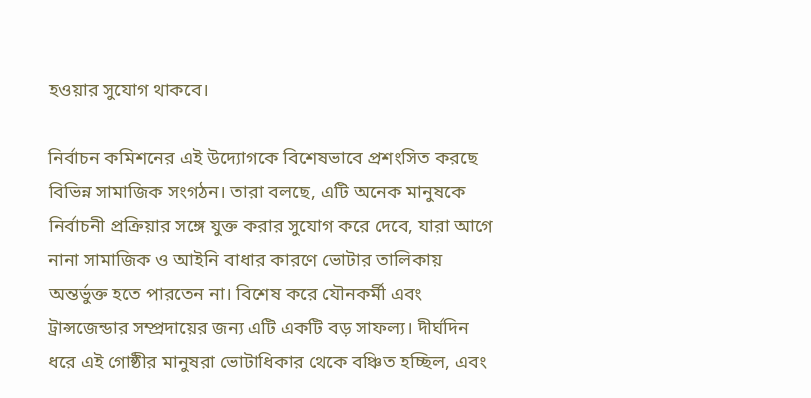হওয়ার সুযোগ থাকবে।

নির্বাচন কমিশনের এই উদ্যোগকে বিশেষভাবে প্রশংসিত করছে বিভিন্ন সামাজিক সংগঠন। তারা বলছে, এটি অনেক মানুষকে নির্বাচনী প্রক্রিয়ার সঙ্গে যুক্ত করার সুযোগ করে দেবে, যারা আগে নানা সামাজিক ও আইনি বাধার কারণে ভোটার তালিকায় অন্তর্ভুক্ত হতে পারতেন না। বিশেষ করে যৌনকর্মী এবং ট্রান্সজেন্ডার সম্প্রদায়ের জন্য এটি একটি বড় সাফল্য। দীর্ঘদিন ধরে এই গোষ্ঠীর মানুষরা ভোটাধিকার থেকে বঞ্চিত হচ্ছিল, এবং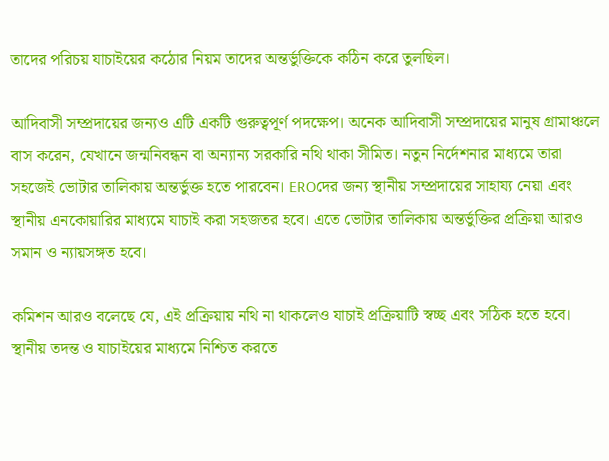তাদের পরিচয় যাচাইয়ের কঠোর নিয়ম তাদের অন্তর্ভুক্তিকে কঠিন করে তুলছিল।

আদিবাসী সম্প্রদায়ের জন্যও এটি একটি গুরুত্বপূর্ণ পদক্ষেপ। অনেক আদিবাসী সম্প্রদায়ের মানুষ গ্রামাঞ্চলে বাস করেন, যেখানে জন্মনিবন্ধন বা অন্যান্য সরকারি নথি থাকা সীমিত। নতুন নির্দেশনার মাধ্যমে তারা সহজেই ভোটার তালিকায় অন্তর্ভুক্ত হতে পারবেন। EROদের জন্য স্থানীয় সম্প্রদায়ের সাহায্য নেয়া এবং স্থানীয় এনকোয়ারির মাধ্যমে যাচাই করা সহজতর হবে। এতে ভোটার তালিকায় অন্তর্ভুক্তির প্রক্রিয়া আরও সমান ও ন্যায়সঙ্গত হবে।

কমিশন আরও বলেছে যে, এই প্রক্রিয়ায় নথি না থাকলেও যাচাই প্রক্রিয়াটি স্বচ্ছ এবং সঠিক হতে হবে। স্থানীয় তদন্ত ও যাচাইয়ের মাধ্যমে নিশ্চিত করতে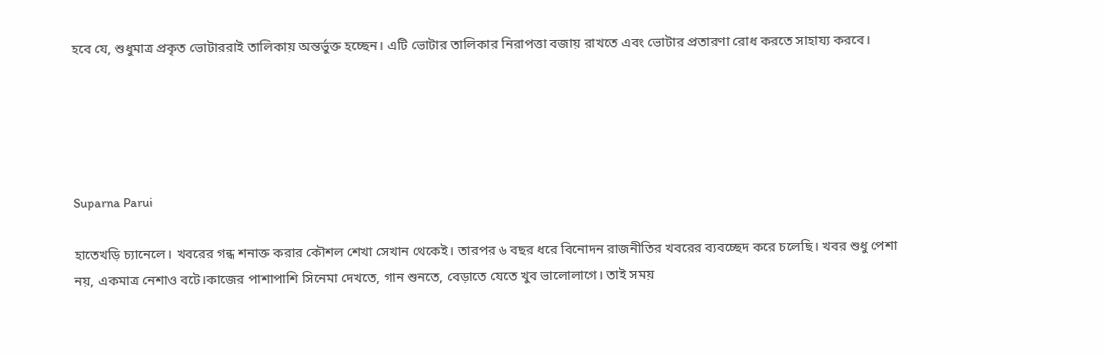হবে যে, শুধুমাত্র প্রকৃত ভোটাররাই তালিকায় অন্তর্ভুক্ত হচ্ছেন। এটি ভোটার তালিকার নিরাপত্তা বজায় রাখতে এবং ভোটার প্রতারণা রোধ করতে সাহায্য করবে।





Suparna Parui

হাতেখড়ি চ্যানেলে। খবরের গন্ধ শনাক্ত করার কৌশল শেখা সেখান থেকেই। তারপর ৬ বছর ধরে বিনোদন রাজনীতির খবরের ব্যবচ্ছেদ করে চলেছি। খবর শুধু পেশা নয়, একমাত্র নেশাও বটে।কাজের পাশাপাশি সিনেমা দেখতে, গান শুনতে, বেড়াতে যেতে খুব ভালোলাগে। তাই সময়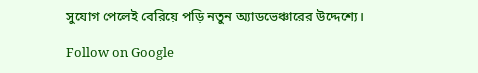সুযোগ পেলেই বেরিয়ে পড়ি নতুন অ্যাডভেঞ্চারের উদ্দেশ্যে।

Follow on Google